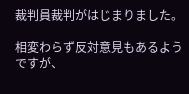裁判員裁判がはじまりました。

相変わらず反対意見もあるようですが、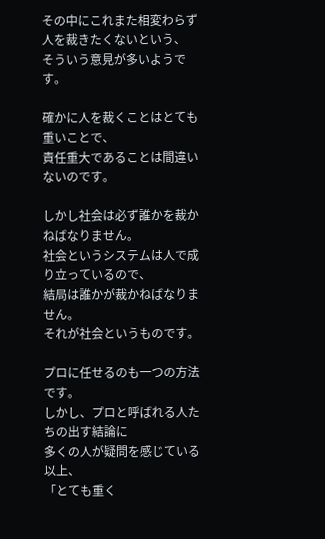その中にこれまた相変わらず人を裁きたくないという、
そういう意見が多いようです。

確かに人を裁くことはとても重いことで、
責任重大であることは間違いないのです。

しかし社会は必ず誰かを裁かねばなりません。
社会というシステムは人で成り立っているので、
結局は誰かが裁かねばなりません。
それが社会というものです。

プロに任せるのも一つの方法です。
しかし、プロと呼ばれる人たちの出す結論に
多くの人が疑問を感じている以上、
「とても重く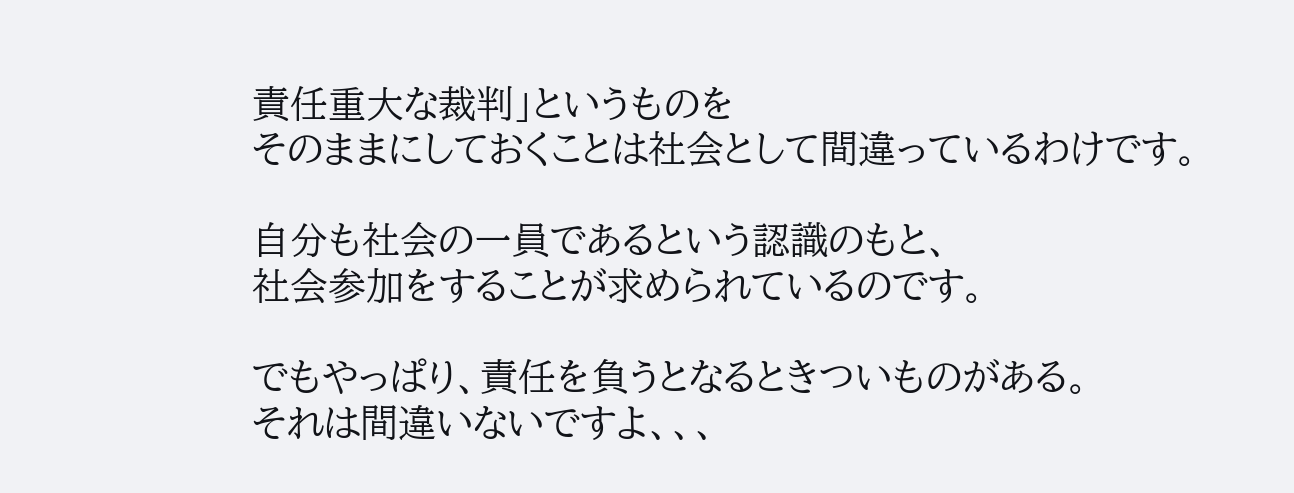責任重大な裁判」というものを
そのままにしておくことは社会として間違っているわけです。

自分も社会の一員であるという認識のもと、
社会参加をすることが求められているのです。

でもやっぱり、責任を負うとなるときついものがある。
それは間違いないですよ、、、